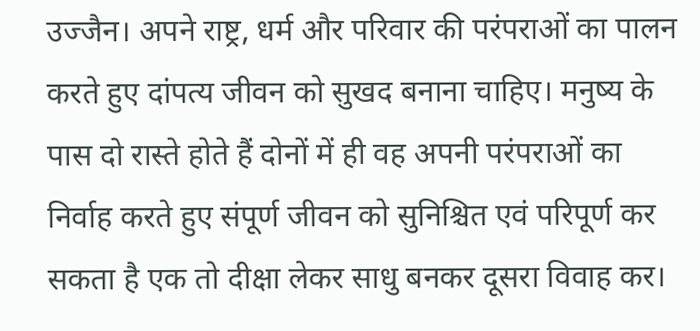उज्जैन। अपने राष्ट्र, धर्म और परिवार की परंपराओं का पालन करते हुए दांपत्य जीवन को सुखद बनाना चाहिए। मनुष्य के पास दो रास्ते होते हैं दोनों में ही वह अपनी परंपराओं का निर्वाह करते हुए संपूर्ण जीवन को सुनिश्चित एवं परिपूर्ण कर सकता है एक तो दीक्षा लेकर साधु बनकर दूसरा विवाह कर।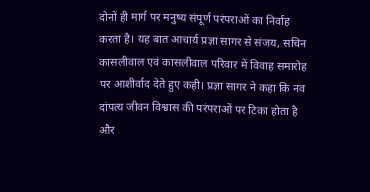दोनों ही मार्ग पर मनुष्य संपूर्ण परंपराओं का निर्वाह करता है। यह बात आचार्य प्रज्ञा सागर से संजय, सचिन कासलीवाल एवं कासलीवाल परिवार में विवाह समारोह पर आशीर्वाद देते हुए कही। प्रज्ञा सागर ने कहा कि नव दांपत्य जीवन विश्वास की परंपराओं पर टिका होता है और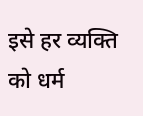इसे हर व्यक्ति को धर्म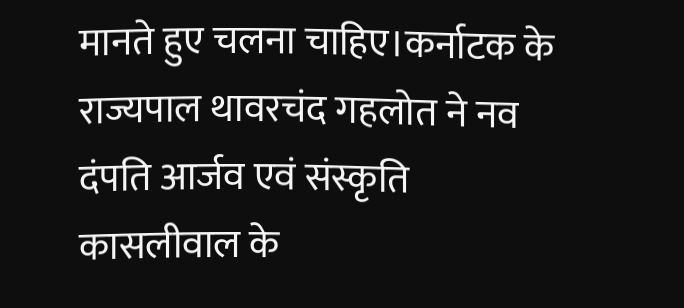मानते हुए चलना चाहिए।कर्नाटक के राज्यपाल थावरचंद गहलोत ने नव दंपति आर्जव एवं संस्कृति कासलीवाल के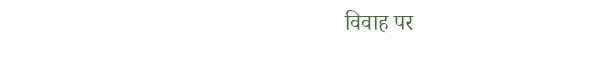विवाह पर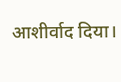आशीर्वाद दिया।